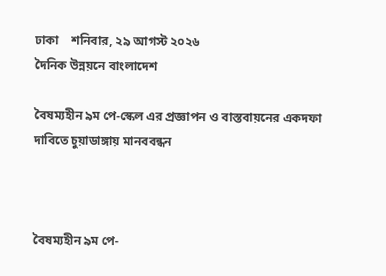ঢাকা    শনিবার, ২৯ আগস্ট ২০২৬
দৈনিক উন্নয়নে বাংলাদেশ

বৈষম্যহীন ৯ম পে-স্কেল এর প্রজ্ঞাপন ও বাস্তবায়নের একদফা দাবিতে চুয়াডাঙ্গায় মানববন্ধন



বৈষম্যহীন ৯ম পে-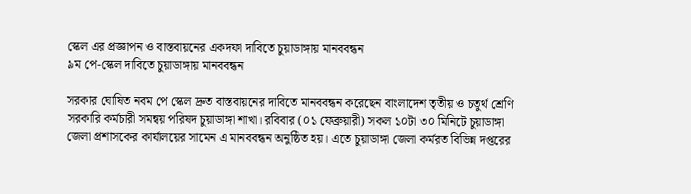স্কেল এর প্রজ্ঞাপন ও বাস্তবায়নের একদফা দাবিতে চুয়াডাঙ্গায় মানববন্ধন
৯ম পে-স্কেল দাবিতে চুয়াডাঙ্গায় মানববন্ধন

সরকার ঘোষিত নবম পে স্কেল দ্রুত বাস্তবায়নের দাবিতে মানববন্ধন করেছেন বাংলাদেশ তৃতীয় ও চতুর্থ শ্রেণি সরকারি কর্মচারী সমন্বয় পরিষদ চুয়াডাঙ্গা শাখা। রবিবার (০১ ফেব্রুয়ারী) সকল ১০টা ৩০ মিনিটে চুয়াডাঙ্গা জেলা প্রশাসকের কার্যালয়ের সামেন এ মানববন্ধন অনুষ্ঠিত হয়। এতে চুয়াডাঙ্গা জেলা কর্মরত বিভিন্ন দপ্তরের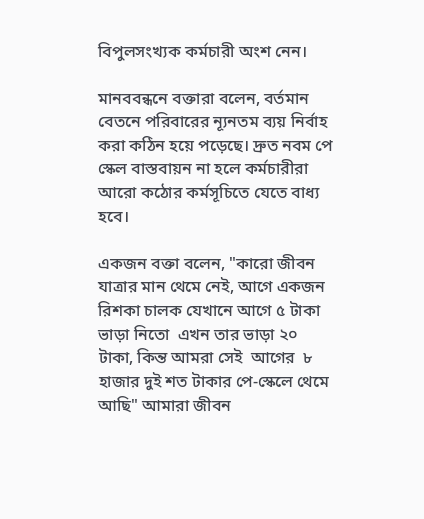বিপুলসংখ্যক কর্মচারী অংশ নেন।

মানববন্ধনে বক্তারা বলেন, বর্তমান বেতনে পরিবারের ন্যূনতম ব্যয় নির্বাহ করা কঠিন হয়ে পড়েছে। দ্রুত নবম পে স্কেল বাস্তবায়ন না হলে কর্মচারীরা আরো কঠোর কর্মসূচিতে যেতে বাধ্য হবে।

একজন বক্তা বলেন, "কারো জীবন যাত্রার মান থেমে নেই, আগে একজন রিশকা চালক যেখানে আগে ৫ টাকা ভাড়া নিতো  এখন তার ভাড়া ২০ টাকা, কিন্ত আমরা সেই  আগের  ৮ হাজার দুই শত টাকার পে-স্কেলে থেমে আছি" আমারা জীবন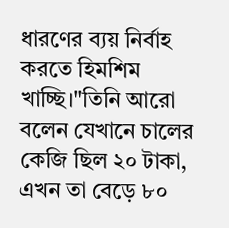ধারণের ব্যয় নির্বাহ করতে হিমশিম খাচ্ছি।"তিনি আরো বলেন যেখানে চালের কেজি ছিল ২০ টাকা, এখন তা বেড়ে ৮০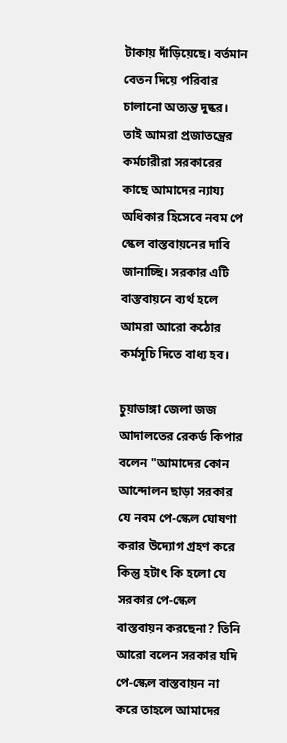টাকায় দাঁড়িয়েছে। বর্তমান বেতন দিয়ে পরিবার চালানো অত্যন্ত দুষ্কর। তাই আমরা প্রজাতন্ত্রের কর্মচারীরা সরকারের কাছে আমাদের ন্যায্য অধিকার হিসেবে নবম পে স্কেল বাস্তবায়নের দাবি জানাচ্ছি। সরকার এটি বাস্তবায়নে ব্যর্থ হলে আমরা আরো কঠোর কর্মসূচি দিতে বাধ্য হব।

চুয়াডাঙ্গা জেলা জজ আদালতের রেকর্ড কিপার বলেন "আমাদের কোন আন্দোলন ছাড়া সরকার যে নবম পে-স্কেল ঘোষণা করার উদ্যোগ গ্রহণ করে কিন্তু হটাৎ কি হলো যে সরকার পে-স্কেল বাস্তবায়ন করছেনা? তিনি আরো বলেন সরকার যদি পে-স্কেল বাস্তবায়ন না করে তাহলে আমাদের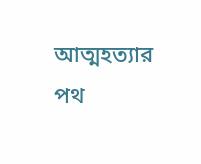আত্মহত্যার পথ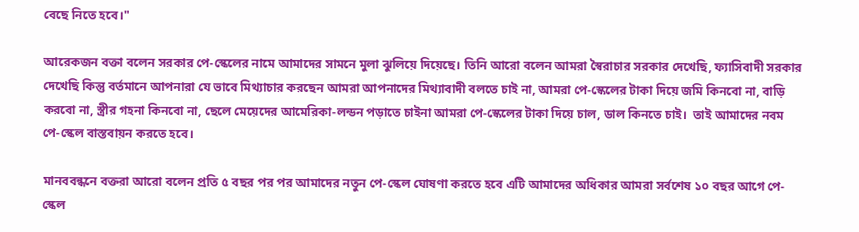বেছে নিতে হবে।"

আরেকজন বক্তা বলেন সরকার পে-স্কেলের নামে আমাদের সামনে মুলা ঝুলিয়ে দিয়েছে। তিনি আরো বলেন আমরা স্বৈরাচার সরকার দেখেছি, ফ্যাসিবাদী সরকার দেখেছি কিন্তু বর্তমানে আপনারা যে ভাবে মিথ্যাচার করছেন আমরা আপনাদের মিথ্যাবাদী বলতে চাই না, আমরা পে-স্কেলের টাকা দিয়ে জমি কিনবো না, বাড়ি করবো না, স্ত্রীর গহনা কিনবো না, ছেলে মেয়েদের আমেরিকা-লন্ডন পড়াতে চাইনা আমরা পে-স্কেলের টাকা দিয়ে চাল, ডাল কিনতে চাই।  তাই আমাদের নবম পে-স্কেল বাস্তবায়ন করতে হবে।

মানববন্ধনে বক্তরা আরো বলেন প্রতি ৫ বছর পর পর আমাদের নতুন পে-স্কেল ঘোষণা করতে হবে এটি আমাদের অধিকার আমরা সর্বশেষ ১০ বছর আগে পে-স্কেল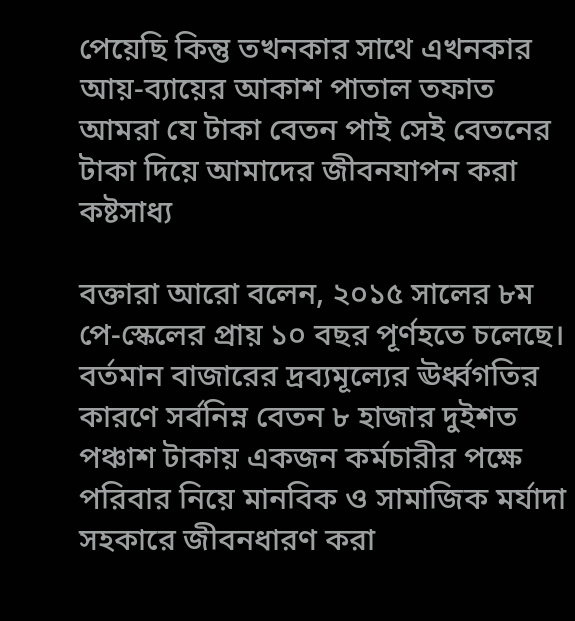পেয়েছি কিন্তু তখনকার সাথে এখনকার আয়-ব্যায়ের আকাশ পাতাল তফাত আমরা যে টাকা বেতন পাই সেই বেতনের টাকা দিয়ে আমাদের জীবনযাপন করা কষ্টসাধ্য

বক্তারা আরো বলেন, ২০১৫ সালের ৮ম পে-স্কেলের প্রায় ১০ বছর পূর্ণহতে চলেছে। বর্তমান বাজারের দ্রব্যমূল্যের ঊর্ধ্বগতির কারণে সর্বনিম্ন বেতন ৮ হাজার দুইশত পঞ্চাশ টাকায় একজন কর্মচারীর পক্ষে পরিবার নিয়ে মানবিক ও সামাজিক মর্যাদা সহকারে জীবনধারণ করা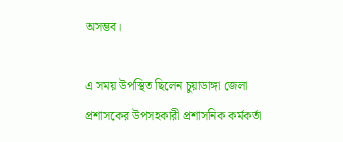অসম্ভব।

এ সময় উপস্থিত ছিলেন চুয়াডাঙ্গা জেলা প্রশাসকের উপসহকারী প্রশাসনিক কর্মকর্তা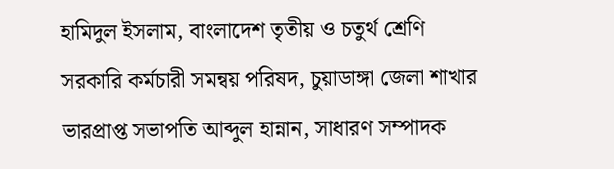হামিদুল ইসলাম, বাংলাদেশ তৃতীয় ও চতুর্থ শ্রেণি সরকারি কর্মচারী সমন্বয় পরিষদ, চুয়াডাঙ্গা জেলা শাখার ভারপ্রাপ্ত সভাপতি আব্দুল হান্নান, সাধারণ সম্পাদক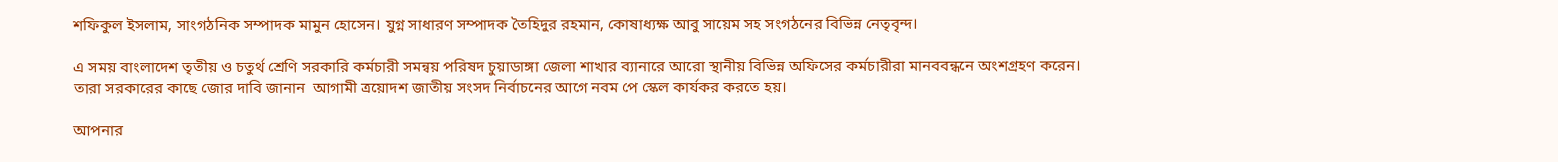শফিকুল ইসলাম, সাংগঠনিক সম্পাদক মামুন হোসেন। যুগ্ন সাধারণ সম্পাদক তৈহিদুর রহমান, কোষাধ্যক্ষ আবু সায়েম সহ সংগঠনের বিভিন্ন নেতৃবৃন্দ।

এ সময় বাংলাদেশ তৃতীয় ও চতুর্থ শ্রেণি সরকারি কর্মচারী সমন্বয় পরিষদ চুয়াডাঙ্গা জেলা শাখার ব্যানারে আরো স্থানীয় বিভিন্ন অফিসের কর্মচারীরা মানববন্ধনে অংশগ্রহণ করেন। তারা সরকারের কাছে জোর দাবি জানান  আগামী ত্রয়োদশ জাতীয় সংসদ নির্বাচনের আগে নবম পে স্কেল কার্যকর করতে হয়।

আপনার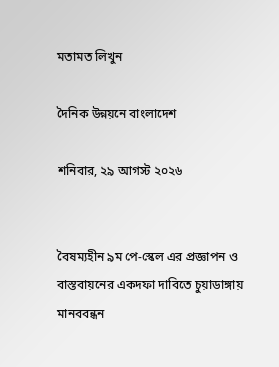মতামত লিখুন

দৈনিক উন্নয়নে বাংলাদেশ

শনিবার, ২৯ আগস্ট ২০২৬


বৈষম্যহীন ৯ম পে-স্কেল এর প্রজ্ঞাপন ও বাস্তবায়নের একদফা দাবিতে চুয়াডাঙ্গায় মানববন্ধন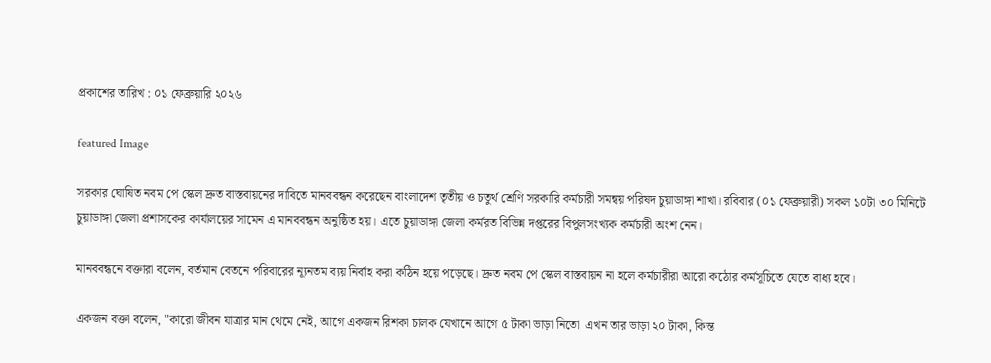প্রকাশের তারিখ : ০১ ফেব্রুয়ারি ২০২৬

featured Image

সরকার ঘোষিত নবম পে স্কেল দ্রুত বাস্তবায়নের দাবিতে মানববন্ধন করেছেন বাংলাদেশ তৃতীয় ও চতুর্থ শ্রেণি সরকারি কর্মচারী সমন্বয় পরিষদ চুয়াডাঙ্গা শাখা। রবিবার (০১ ফেব্রুয়ারী) সকল ১০টা ৩০ মিনিটে চুয়াডাঙ্গা জেলা প্রশাসকের কার্যালয়ের সামেন এ মানববন্ধন অনুষ্ঠিত হয়। এতে চুয়াডাঙ্গা জেলা কর্মরত বিভিন্ন দপ্তরের বিপুলসংখ্যক কর্মচারী অংশ নেন।

মানববন্ধনে বক্তারা বলেন, বর্তমান বেতনে পরিবারের ন্যূনতম ব্যয় নির্বাহ করা কঠিন হয়ে পড়েছে। দ্রুত নবম পে স্কেল বাস্তবায়ন না হলে কর্মচারীরা আরো কঠোর কর্মসূচিতে যেতে বাধ্য হবে।

একজন বক্তা বলেন, "কারো জীবন যাত্রার মান থেমে নেই, আগে একজন রিশকা চালক যেখানে আগে ৫ টাকা ভাড়া নিতো  এখন তার ভাড়া ২০ টাকা, কিন্ত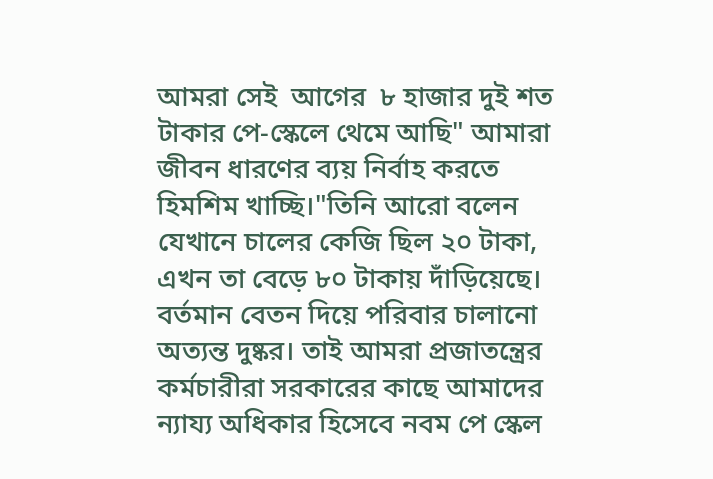আমরা সেই  আগের  ৮ হাজার দুই শত টাকার পে-স্কেলে থেমে আছি" আমারা জীবন ধারণের ব্যয় নির্বাহ করতে হিমশিম খাচ্ছি।"তিনি আরো বলেন যেখানে চালের কেজি ছিল ২০ টাকা, এখন তা বেড়ে ৮০ টাকায় দাঁড়িয়েছে। বর্তমান বেতন দিয়ে পরিবার চালানো অত্যন্ত দুষ্কর। তাই আমরা প্রজাতন্ত্রের কর্মচারীরা সরকারের কাছে আমাদের ন্যায্য অধিকার হিসেবে নবম পে স্কেল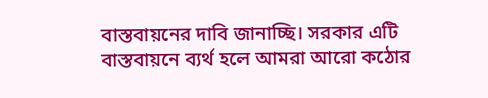বাস্তবায়নের দাবি জানাচ্ছি। সরকার এটি বাস্তবায়নে ব্যর্থ হলে আমরা আরো কঠোর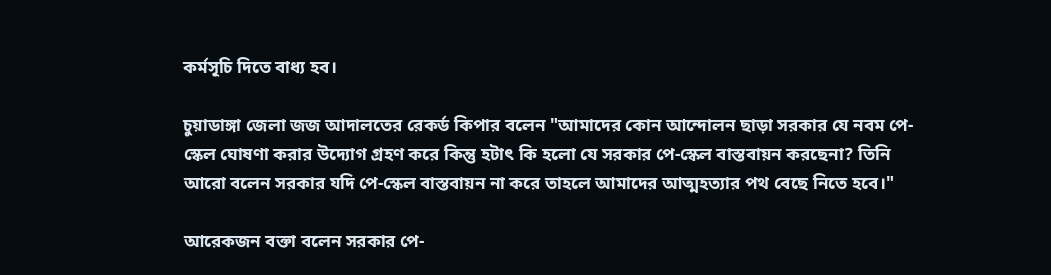কর্মসূচি দিতে বাধ্য হব।

চুয়াডাঙ্গা জেলা জজ আদালতের রেকর্ড কিপার বলেন "আমাদের কোন আন্দোলন ছাড়া সরকার যে নবম পে-স্কেল ঘোষণা করার উদ্যোগ গ্রহণ করে কিন্তু হটাৎ কি হলো যে সরকার পে-স্কেল বাস্তবায়ন করছেনা? তিনি আরো বলেন সরকার যদি পে-স্কেল বাস্তবায়ন না করে তাহলে আমাদের আত্মহত্যার পথ বেছে নিতে হবে।"

আরেকজন বক্তা বলেন সরকার পে-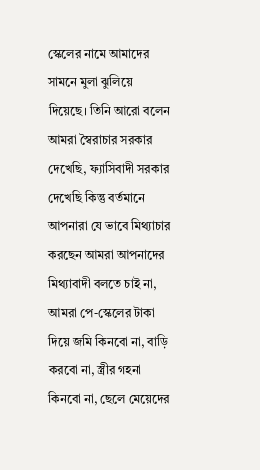স্কেলের নামে আমাদের সামনে মুলা ঝুলিয়ে দিয়েছে। তিনি আরো বলেন আমরা স্বৈরাচার সরকার দেখেছি, ফ্যাসিবাদী সরকার দেখেছি কিন্তু বর্তমানে আপনারা যে ভাবে মিথ্যাচার করছেন আমরা আপনাদের মিথ্যাবাদী বলতে চাই না, আমরা পে-স্কেলের টাকা দিয়ে জমি কিনবো না, বাড়ি করবো না, স্ত্রীর গহনা কিনবো না, ছেলে মেয়েদের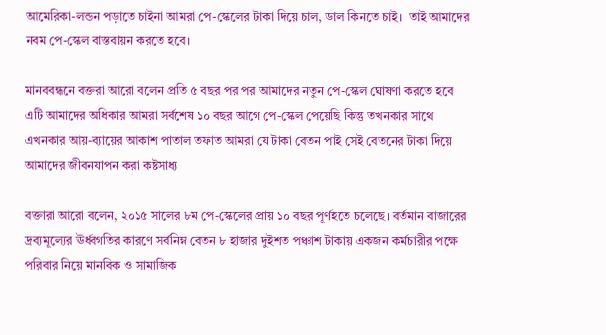আমেরিকা-লন্ডন পড়াতে চাইনা আমরা পে-স্কেলের টাকা দিয়ে চাল, ডাল কিনতে চাই।  তাই আমাদের নবম পে-স্কেল বাস্তবায়ন করতে হবে।

মানববন্ধনে বক্তরা আরো বলেন প্রতি ৫ বছর পর পর আমাদের নতুন পে-স্কেল ঘোষণা করতে হবে এটি আমাদের অধিকার আমরা সর্বশেষ ১০ বছর আগে পে-স্কেল পেয়েছি কিন্তু তখনকার সাথে এখনকার আয়-ব্যায়ের আকাশ পাতাল তফাত আমরা যে টাকা বেতন পাই সেই বেতনের টাকা দিয়ে আমাদের জীবনযাপন করা কষ্টসাধ্য

বক্তারা আরো বলেন, ২০১৫ সালের ৮ম পে-স্কেলের প্রায় ১০ বছর পূর্ণহতে চলেছে। বর্তমান বাজারের দ্রব্যমূল্যের ঊর্ধ্বগতির কারণে সর্বনিম্ন বেতন ৮ হাজার দুইশত পঞ্চাশ টাকায় একজন কর্মচারীর পক্ষে পরিবার নিয়ে মানবিক ও সামাজিক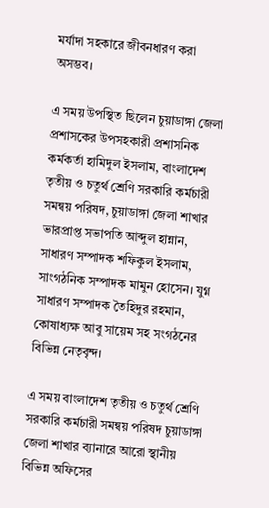মর্যাদা সহকারে জীবনধারণ করা অসম্ভব।

এ সময় উপস্থিত ছিলেন চুয়াডাঙ্গা জেলা প্রশাসকের উপসহকারী প্রশাসনিক কর্মকর্তা হামিদুল ইসলাম, বাংলাদেশ তৃতীয় ও চতুর্থ শ্রেণি সরকারি কর্মচারী সমন্বয় পরিষদ, চুয়াডাঙ্গা জেলা শাখার ভারপ্রাপ্ত সভাপতি আব্দুল হান্নান, সাধারণ সম্পাদক শফিকুল ইসলাম, সাংগঠনিক সম্পাদক মামুন হোসেন। যুগ্ন সাধারণ সম্পাদক তৈহিদুর রহমান, কোষাধ্যক্ষ আবু সায়েম সহ সংগঠনের বিভিন্ন নেতৃবৃন্দ।

এ সময় বাংলাদেশ তৃতীয় ও চতুর্থ শ্রেণি সরকারি কর্মচারী সমন্বয় পরিষদ চুয়াডাঙ্গা জেলা শাখার ব্যানারে আরো স্থানীয় বিভিন্ন অফিসের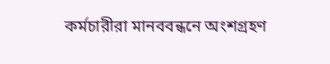কর্মচারীরা মানববন্ধনে অংশগ্রহণ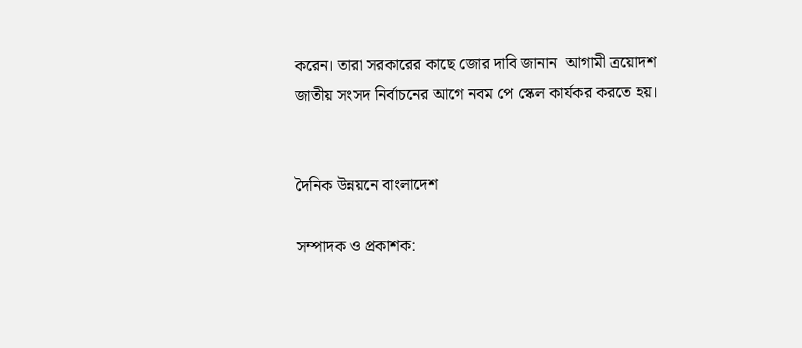করেন। তারা সরকারের কাছে জোর দাবি জানান  আগামী ত্রয়োদশ জাতীয় সংসদ নির্বাচনের আগে নবম পে স্কেল কার্যকর করতে হয়।


দৈনিক উন্নয়নে বাংলাদেশ

সম্পাদক ও প্রকাশক: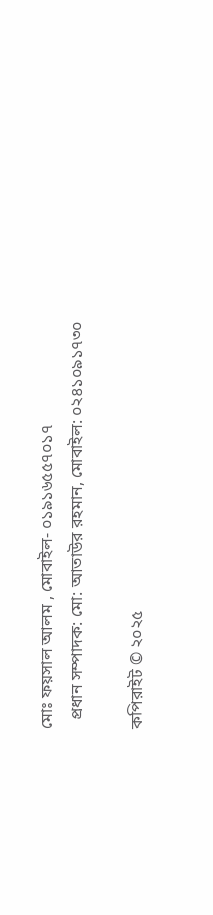মোঃ ফয়সাল আলম , মোবাইল- ০১৯১৬৫৫৭০১৭
  প্রধান সম্পাদক: মো: আতাউর রহমান, মোবাইল: ০২৪১০৯১৭৩০

কপিরাইট © ২০২৫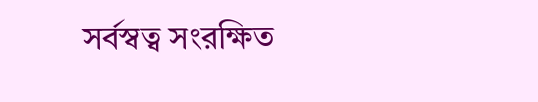সর্বস্বত্ব সংরক্ষিত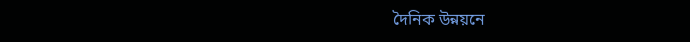দৈনিক উন্নয়নে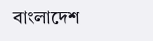বাংলাদেশ